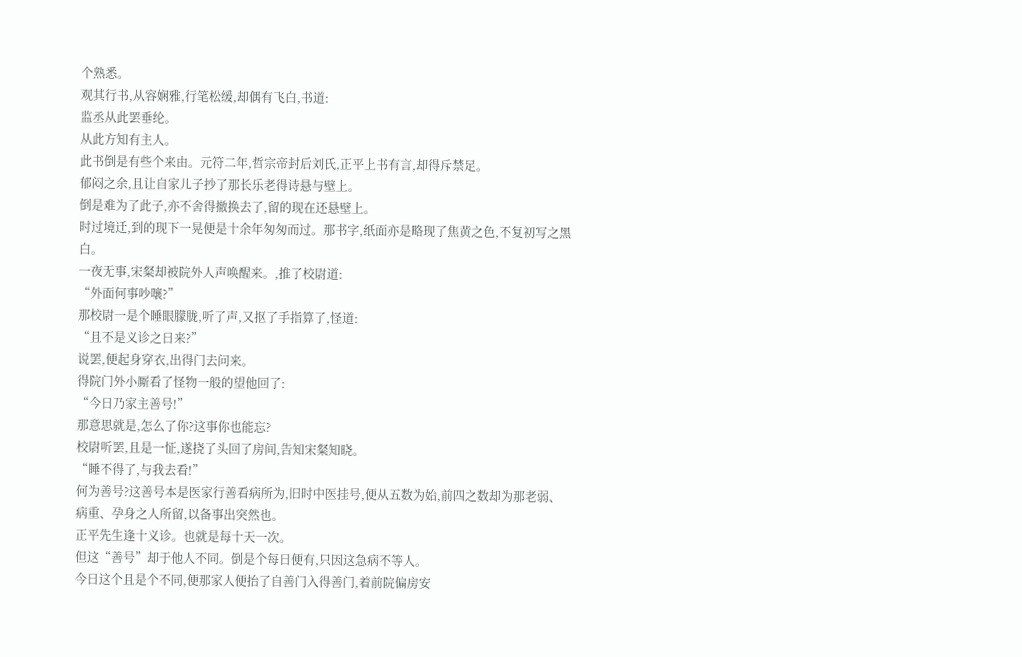个熟悉。
观其行书,从容娴雅,行笔松缓,却偶有飞白,书道:
监丞从此罢垂纶。
从此方知有主人。
此书倒是有些个来由。元符二年,哲宗帝封后刘氏,正平上书有言,却得斥禁足。
郁闷之余,且让自家儿子抄了那长乐老得诗悬与壁上。
倒是难为了此子,亦不舍得撤换去了,留的现在还悬壁上。
时过境迁,到的现下一晃便是十余年匆匆而过。那书字,纸面亦是略现了焦黄之色,不复初写之黑白。
一夜无事,宋粲却被院外人声唤醒来。,推了校尉道:
“外面何事吵嚷?”
那校尉一是个睡眼朦胧,听了声,又抠了手指算了,怪道:
“且不是义诊之日来?”
说罢,便起身穿衣,出得门去问来。
得院门外小厮看了怪物一般的望他回了:
“今日乃家主善号!”
那意思就是,怎么了你?这事你也能忘?
校尉听罢,且是一怔,遂挠了头回了房间,告知宋粲知晓。
“睡不得了,与我去看!”
何为善号?这善号本是医家行善看病所为,旧时中医挂号,便从五数为始,前四之数却为那老弱、病重、孕身之人所留,以备事出突然也。
正平先生逢十义诊。也就是每十天一次。
但这“善号”却于他人不同。倒是个每日便有,只因这急病不等人。
今日这个且是个不同,便那家人便抬了自善门入得善门,着前院偏房安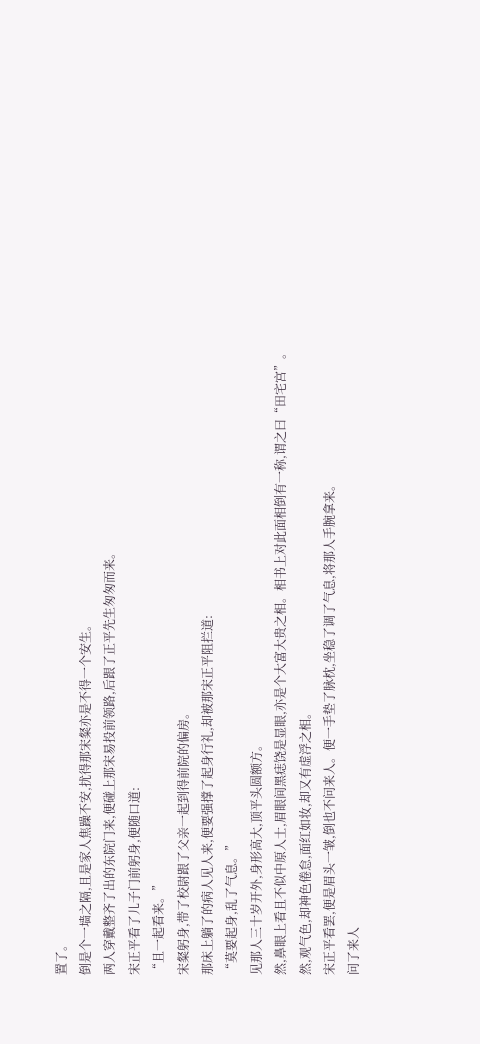置了。
倒是个一墙之隔,且是家人焦躁不安,扰得那宋粲亦是不得一个安生。
两人穿戴整齐了出的东院门来,便碰上那宋易投前领路,后跟了正平先生匆匆而来。
宋正平看了儿子门前躬身,便随口道:
“且一起看来。”
宋粲躬身,带了校尉跟了父亲一起到得前院的偏房。
那床上躺了的病人见人来,便要强撑了起身行礼,却被那宋正平阻拦道:
“莫要起身,乱了气息。”
见那人三十岁开外,身形高大,顶平头圆额方。
然,鼻眼上看且不似中原人士,眉眼间黑痣饶是显眼,亦是个大富大贵之相。相书上对此面相倒有一称,谓之曰“田宅宫”。
然,观气色,却神色倦怠,面红如妆,却又有虚浮之相。
宋正平看罢,便是眉头一皱,倒也不问来人。便一手垫了脉枕,坐稳了调了气息,将那人手腕拿来。
问了来人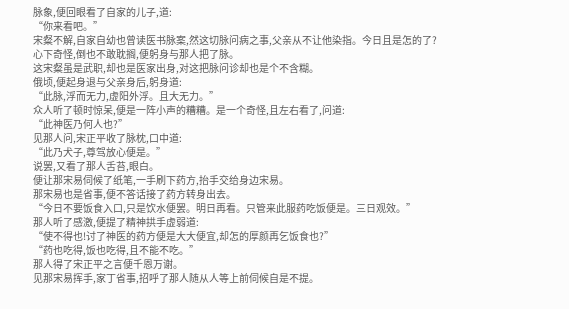脉象,便回眼看了自家的儿子,道:
“你来看吧。”
宋粲不解,自家自幼也曾读医书脉案,然这切脉问病之事,父亲从不让他染指。今日且是怎的了?
心下奇怪,倒也不敢耽搁,便躬身与那人把了脉。
这宋粲虽是武职,却也是医家出身,对这把脉问诊却也是个不含糊。
俄顷,便起身退与父亲身后,躬身道:
“此脉,浮而无力,虚阳外浮。且大无力。”
众人听了顿时惊呆,便是一阵小声的糟糟。是一个奇怪,且左右看了,问道:
“此神医乃何人也?”
见那人问,宋正平收了脉枕,口中道:
“此乃犬子,尊驾放心便是。”
说罢,又看了那人舌苔,眼白。
便让那宋易伺候了纸笔,一手刷下药方,抬手交给身边宋易。
那宋易也是省事,便不答话接了药方转身出去。
“今日不要饭食入口,只是饮水便罢。明日再看。只管来此服药吃饭便是。三日观效。”
那人听了感激,便提了精神拱手虚弱道:
“使不得也!讨了神医的药方便是大大便宜,却怎的厚颜再乞饭食也?”
“药也吃得,饭也吃得,且不能不吃。”
那人得了宋正平之言便千恩万谢。
见那宋易挥手,家丁省事,招呼了那人随从人等上前伺候自是不提。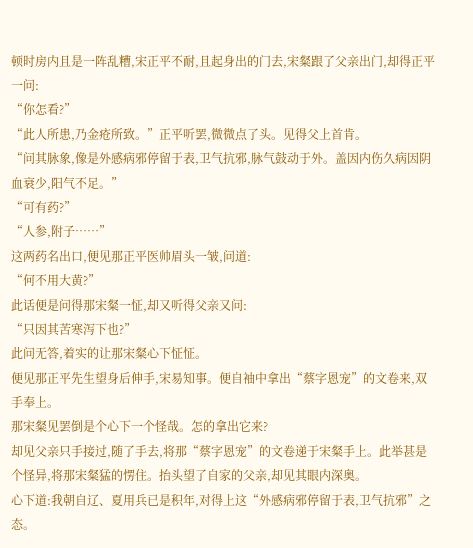顿时房内且是一阵乱糟,宋正平不耐,且起身出的门去,宋粲跟了父亲出门,却得正平一问:
“你怎看?”
“此人所患,乃金疮所致。”正平听罢,微微点了头。见得父上首肯。
“问其脉象,像是外感病邪停留于表,卫气抗邪,脉气鼓动于外。盖因内伤久病因阴血衰少,阳气不足。”
“可有药?”
“人参,附子……”
这两药名出口,便见那正平医帅眉头一皱,问道:
“何不用大黄?”
此话便是问得那宋粲一怔,却又听得父亲又问:
“只因其苦寒泻下也?”
此问无答,着实的让那宋粲心下怔怔。
便见那正平先生望身后伸手,宋易知事。便自袖中拿出“蔡字恩宠”的文卷来,双手奉上。
那宋粲见罢倒是个心下一个怪哉。怎的拿出它来?
却见父亲只手接过,随了手去,将那“蔡字恩宠”的文卷递于宋粲手上。此举甚是个怪异,将那宋粲猛的愣住。抬头望了自家的父亲,却见其眼内深奥。
心下道:我朝自辽、夏用兵已是积年,对得上这“外感病邪停留于表,卫气抗邪”之态。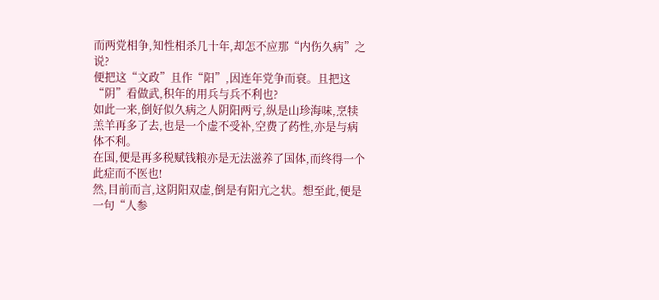而两党相争,知性相杀几十年,却怎不应那“内伤久病”之说?
便把这“文政”且作“阳”,因连年党争而衰。且把这“阴”看做武,积年的用兵与兵不利也?
如此一来,倒好似久病之人阴阳两亏,纵是山珍海味,烹犊羔羊再多了去,也是一个虚不受补,空费了药性,亦是与病体不利。
在国,便是再多税赋钱粮亦是无法滋养了国体,而终得一个此症而不医也!
然,目前而言,这阴阳双虚,倒是有阳亢之状。想至此,便是一句“人参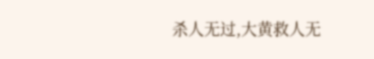杀人无过,大黄救人无